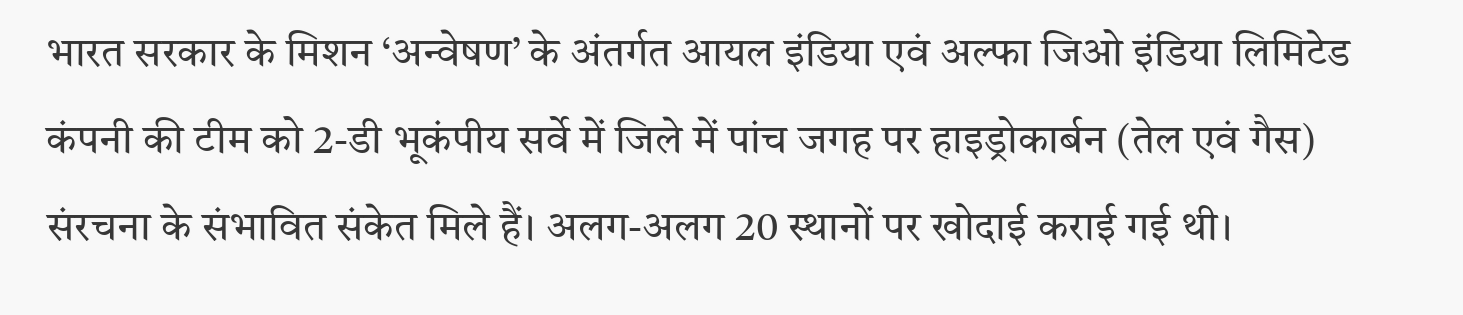भारत सरकार के मिशन ‘अन्वेषण’ के अंतर्गत आयल इंडिया एवं अल्फा जिओ इंडिया लिमिटेड कंपनी की टीम को 2-डी भूकंपीय सर्वे में जिले में पांच जगह पर हाइड्रोकार्बन (तेल एवं गैस) संरचना के संभावित संकेत मिले हैं। अलग-अलग 20 स्थानों पर खोदाई कराई गई थी।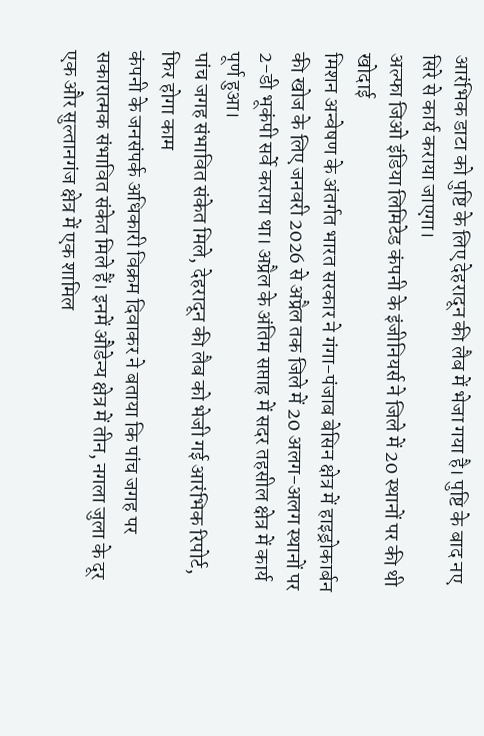आरंभिक डाटा को पुष्टि के लिए देहरादून की लैब में भेजा गया है। पुष्टि के बाद नए सिरे से कार्य कराया जाएगा।
अल्फा जिओ इंडिया लिमिटेड कंपनी के इंजीनियर्स ने जिले में 20 स्थानों पर की थी खोदाई
मिशन अन्वेषण के अंतर्गत भारत सरकार ने गंगा-पंजाब बेसिन क्षेत्र में हाइड्रोकार्बन की खोज के लिए जनवरी 2026 से अप्रैल तक जिले में 20 अलग-अलग स्थानों पर 2-डी भूकंपी सर्वे कराया था। अप्रैल के अंतिम सप्ताह में सदर तहसील क्षेत्र में कार्य पूर्ण हुआ।
पांच जगह संभावित संकेत मिले, देहरादून की लैब को भेजी गई आरंभिक रिपोर्ट, फिर होगा काम
कंपनी के जनसंपर्क अधिकारी विक्रम दिवाकर ने बताया कि पांच जगह पर सकारात्मक संभावित संकेत मिले हैं। इनमें औडेन्य क्षेत्र में तीन, नगला जुला के दूर एक और सुल्तानगंज क्षेत्र में एक शामिल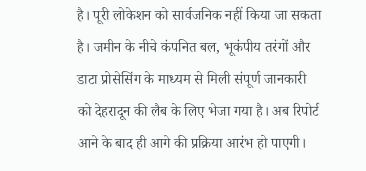है। पूरी लोकेशन को सार्वजनिक नहीं किया जा सकता है। जमीन के नीचे कंपनित बल, भूकंपीय तरंगों और डाटा प्रोसेसिंग के माध्यम से मिली संपूर्ण जानकारी को देहरादून की लैब के लिए भेजा गया है। अब रिपोर्ट आने के बाद ही आगे की प्रक्रिया आरंभ हो पाएगी।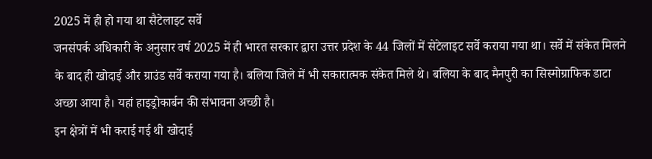2025 में ही हो गया था सैटेलाइट सर्वे
जनसंपर्क अधिकारी के अनुसार वर्ष 2025 में ही भारत सरकार द्वारा उत्तर प्रदेश के 44 जिलों में सेटेलाइट सर्वे कराया गया था। सर्वे में संकेत मिलने के बाद ही खोदाई और ग्राउंड सर्वे कराया गया है। बलिया जिले में भी सकारात्मक संकेत मिले थे। बलिया के बाद मैनपुरी का सिस्मोग्राफिक डाटा अच्छा आया है। यहां हाइड्रोकार्बन की संभावना अच्छी है।
इन क्षेत्रों में भी कराई गई थी खोदाई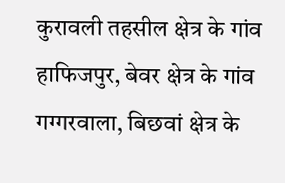कुरावली तहसील क्षेत्र के गांव हाफिजपुर, बेवर क्षेत्र के गांव गग्गरवाला, बिछवां क्षेत्र के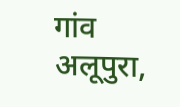गांव अलूपुरा,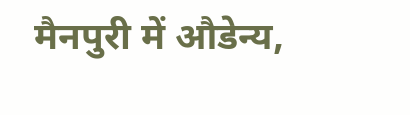मैनपुरी में औडेन्य,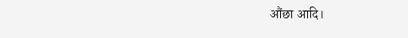औंछा आदि।